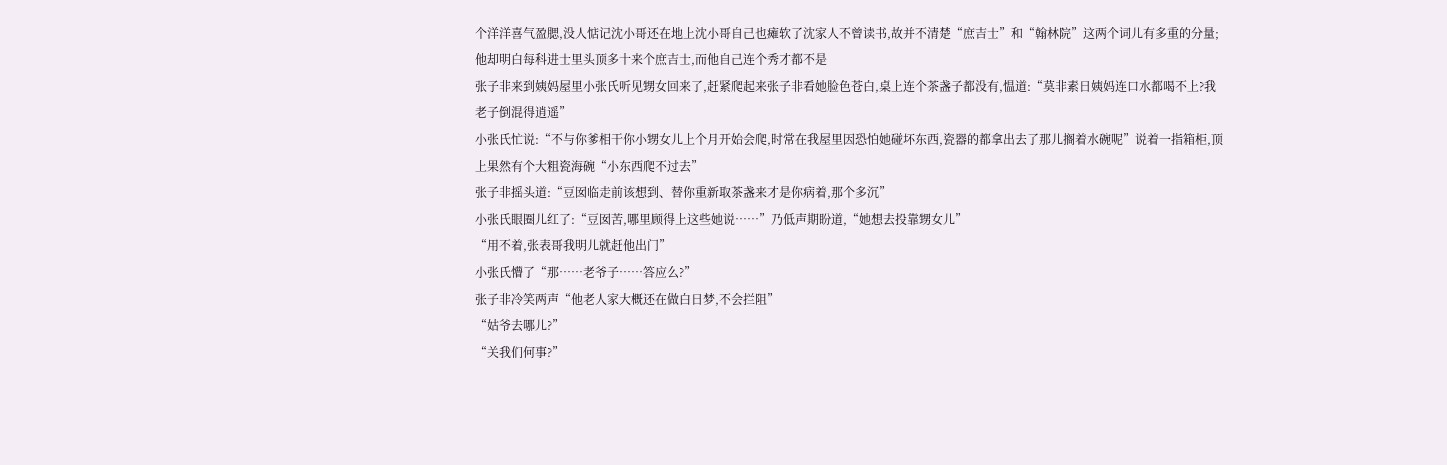个洋洋喜气盈腮,没人惦记沈小哥还在地上沈小哥自己也瘫软了沈家人不曾读书,故并不清楚“庶吉士”和“翰林院”这两个词儿有多重的分量;他却明白每科进士里头顶多十来个庶吉士,而他自己连个秀才都不是
张子非来到姨妈屋里小张氏听见甥女回来了,赶紧爬起来张子非看她脸色苍白,桌上连个茶盏子都没有,愠道:“莫非素日姨妈连口水都喝不上?我老子倒混得逍遥”
小张氏忙说:“不与你爹相干你小甥女儿上个月开始会爬,时常在我屋里因恐怕她碰坏东西,瓷器的都拿出去了那儿搁着水碗呢”说着一指箱柜,顶上果然有个大粗瓷海碗“小东西爬不过去”
张子非摇头道:“豆囡临走前该想到、替你重新取茶盏来才是你病着,那个多沉”
小张氏眼圈儿红了:“豆囡苦,哪里顾得上这些她说……”乃低声期盼道,“她想去投靠甥女儿”
“用不着,张表哥我明儿就赶他出门”
小张氏懵了“那……老爷子……答应么?”
张子非冷笑两声“他老人家大概还在做白日梦,不会拦阻”
“姑爷去哪儿?”
“关我们何事?”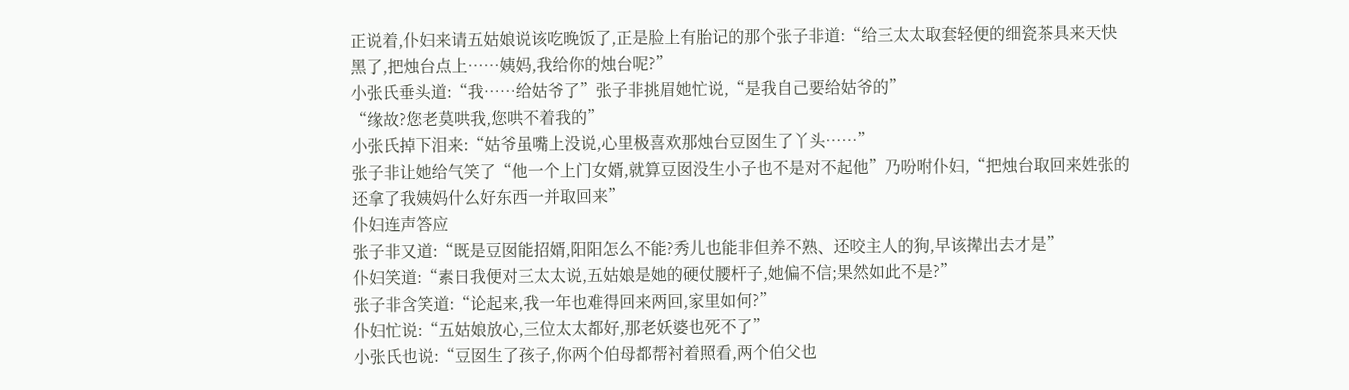正说着,仆妇来请五姑娘说该吃晚饭了,正是脸上有胎记的那个张子非道:“给三太太取套轻便的细瓷茶具来天快黑了,把烛台点上……姨妈,我给你的烛台呢?”
小张氏垂头道:“我……给姑爷了”张子非挑眉她忙说,“是我自己要给姑爷的”
“缘故?您老莫哄我,您哄不着我的”
小张氏掉下泪来:“姑爷虽嘴上没说,心里极喜欢那烛台豆囡生了丫头……”
张子非让她给气笑了“他一个上门女婿,就算豆囡没生小子也不是对不起他”乃吩咐仆妇,“把烛台取回来姓张的还拿了我姨妈什么好东西一并取回来”
仆妇连声答应
张子非又道:“既是豆囡能招婿,阳阳怎么不能?秀儿也能非但养不熟、还咬主人的狗,早该撵出去才是”
仆妇笑道:“素日我便对三太太说,五姑娘是她的硬仗腰杆子,她偏不信;果然如此不是?”
张子非含笑道:“论起来,我一年也难得回来两回,家里如何?”
仆妇忙说:“五姑娘放心,三位太太都好,那老妖婆也死不了”
小张氏也说:“豆囡生了孩子,你两个伯母都帮衬着照看,两个伯父也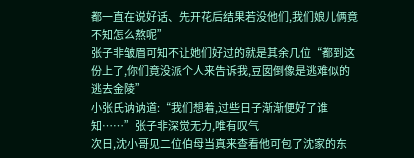都一直在说好话、先开花后结果若没他们,我们娘儿俩竟不知怎么熬呢”
张子非皱眉可知不让她们好过的就是其余几位“都到这份上了,你们竟没派个人来告诉我,豆囡倒像是逃难似的逃去金陵”
小张氏讷讷道:“我们想着,过些日子渐渐便好了谁知……”张子非深觉无力,唯有叹气
次日,沈小哥见二位伯母当真来查看他可包了沈家的东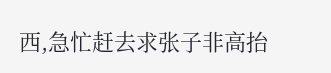西,急忙赶去求张子非高抬